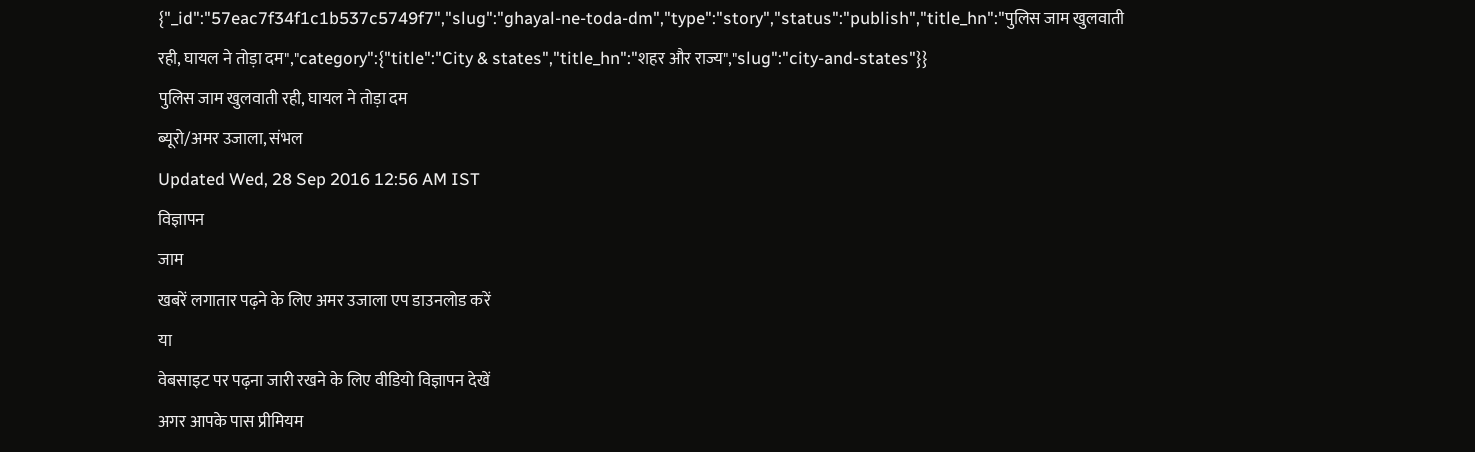{"_id":"57eac7f34f1c1b537c5749f7","slug":"ghayal-ne-toda-dm","type":"story","status":"publish","title_hn":"पुलिस जाम खुलवाती रही, घायल ने तोड़ा दम","category":{"title":"City & states","title_hn":"शहर और राज्य","slug":"city-and-states"}}
पुलिस जाम खुलवाती रही, घायल ने तोड़ा दम
ब्यूरो/अमर उजाला, संभल
Updated Wed, 28 Sep 2016 12:56 AM IST
विज्ञापन
जाम
खबरें लगातार पढ़ने के लिए अमर उजाला एप डाउनलोड करें
या
वेबसाइट पर पढ़ना जारी रखने के लिए वीडियो विज्ञापन देखें
अगर आपके पास प्रीमियम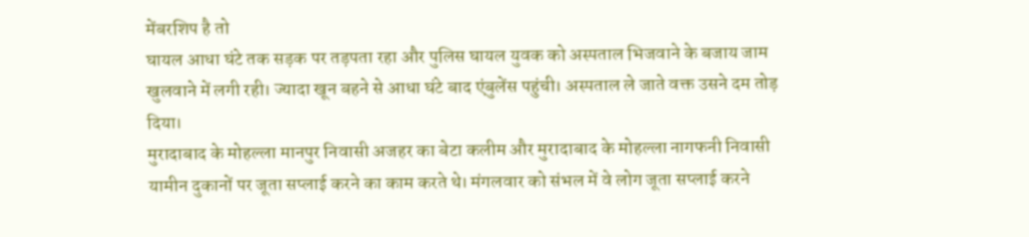मेंबरशिप है तो
घायल आधा घंटे तक सड़क पर तड़पता रहा और पुलिस घायल युवक को अस्पताल भिजवाने के बजाय जाम खुलवाने में लगी रही। ज्यादा खून बहने से आधा घंटे बाद एंबुलेंस पहुंची। अस्पताल ले जाते वक्त उसने दम तोड़ दिया।
मुरादाबाद के मोहल्ला मानपुर निवासी अजहर का बेटा कलीम और मुरादाबाद के मोहल्ला नागफनी निवासी यामीन दुकानों पर जूता सप्लाई करने का काम करते थे। मंगलवार को संभल में वे लोग जूता सप्लाई करने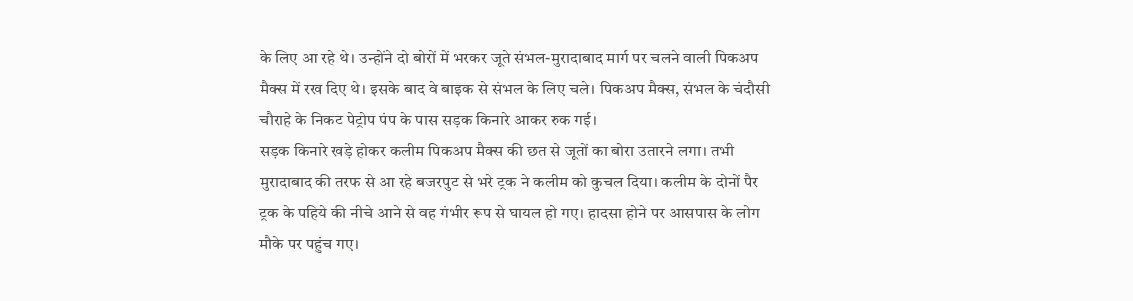के लिए आ रहे थे। उन्होंने दो बोरों में भरकर जूते संभल-मुरादाबाद मार्ग पर चलने वाली पिकअप मैक्स में रख दिए थे। इसके बाद वे बाइक से संभल के लिए चले। पिकअप मैक्स, संभल के चंदौसी चौराहे के निकट पेट्रोप पंप के पास सड़क किनारे आकर रुक गई।
सड़क किनारे खड़े होकर कलीम पिकअप मैक्स की छत से जूतों का बोरा उतारने लगा। तभी मुरादाबाद की तरफ से आ रहे बजरपुट से भरे ट्रक ने कलीम को कुचल दिया। कलीम के दोनों पैर ट्रक के पहिये की नीचे आने से वह गंभीर रूप से घायल हो गए। हादसा होने पर आसपास के लोग मौके पर पहुंच गए।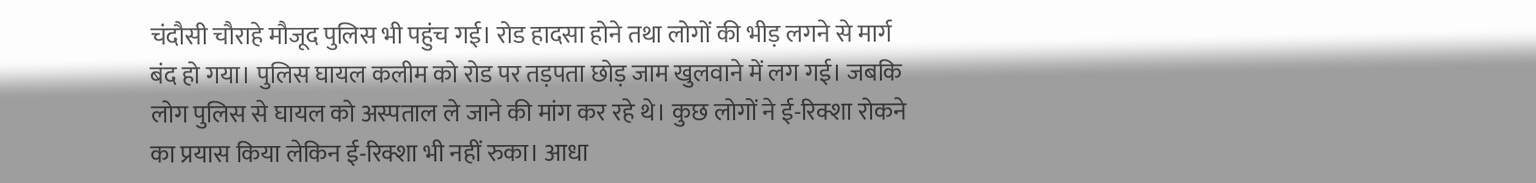चंदौसी चौराहे मौजूद पुलिस भी पहुंच गई। रोड हादसा होने तथा लोगों की भीड़ लगने से मार्ग बंद हो गया। पुलिस घायल कलीम को रोड पर तड़पता छोड़ जाम खुलवाने में लग गई। जबकि लोग पुलिस से घायल को अस्पताल ले जाने की मांग कर रहे थे। कुछ लोगों ने ई-रिक्शा रोकने का प्रयास किया लेकिन ई-रिक्शा भी नहीं रुका। आधा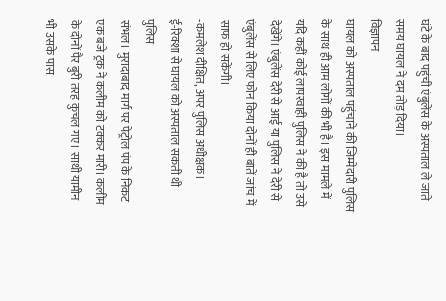घंटे के बाद पहुंची एंबुलेंस के अस्पताल ले जाते समय घायल ने दम तोड़ दिया।
विज्ञापन
घायल को अस्पताल पहुंचाने की जिम्मेदारी पुलिस के साथ ही आम लोगों की भी है। इस मामले में यदि कहीं कोई लापरवाही पुलिस ने की है तो उसे देखेंगे। एंबुलेंस देरी से आई या पुलिस ने देरी से एंबुलेंस से लिए फोन किया दोनों ही बातें जांच में साफ हो सकेंगी।
-कमलेश दीक्षित, अपर पुलिस अधीक्षक।
ई-रिक्शा से घायल को अस्पताल सकती थी पुलिस
संभल। मुरादाबाद मार्ग पर पेट्रोल पंप के निकट एक बजे ट्रक ने कलीम को टक्कर मारी। कलीम के दोनों पैर बुरी तरह कुचल गए। साथी यामीन भी उसके पास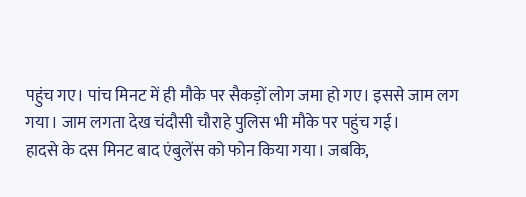पहुंच गए। पांच मिनट में ही मौके पर सैकड़ों लोग जमा हो गए। इससे जाम लग गया। जाम लगता देख चंदौसी चौराहे पुलिस भी मौके पर पहुंच गई।
हादसे के दस मिनट बाद एंबुलेंस को फोन किया गया। जबकि,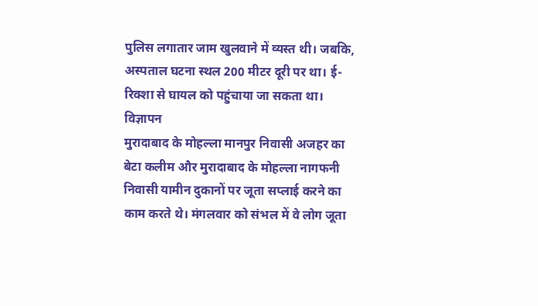पुलिस लगातार जाम खुलवाने में व्यस्त थी। जबकि, अस्पताल घटना स्थल 200 मीटर दूरी पर था। ई-रिक्शा से घायल को पहुंचाया जा सकता था।
विज्ञापन
मुरादाबाद के मोहल्ला मानपुर निवासी अजहर का बेटा कलीम और मुरादाबाद के मोहल्ला नागफनी निवासी यामीन दुकानों पर जूता सप्लाई करने का काम करते थे। मंगलवार को संभल में वे लोग जूता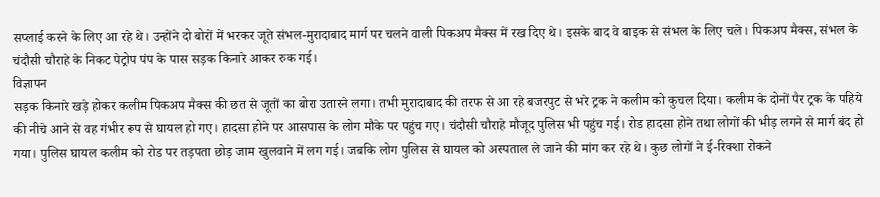सप्लाई करने के लिए आ रहे थे। उन्होंने दो बोरों में भरकर जूते संभल-मुरादाबाद मार्ग पर चलने वाली पिकअप मैक्स में रख दिए थे। इसके बाद वे बाइक से संभल के लिए चले। पिकअप मैक्स, संभल के चंदौसी चौराहे के निकट पेट्रोप पंप के पास सड़क किनारे आकर रुक गई।
विज्ञापन
सड़क किनारे खड़े होकर कलीम पिकअप मैक्स की छत से जूतों का बोरा उतारने लगा। तभी मुरादाबाद की तरफ से आ रहे बजरपुट से भरे ट्रक ने कलीम को कुचल दिया। कलीम के दोनों पैर ट्रक के पहिये की नीचे आने से वह गंभीर रूप से घायल हो गए। हादसा होने पर आसपास के लोग मौके पर पहुंच गए। चंदौसी चौराहे मौजूद पुलिस भी पहुंच गई। रोड हादसा होने तथा लोगों की भीड़ लगने से मार्ग बंद हो गया। पुलिस घायल कलीम को रोड पर तड़पता छोड़ जाम खुलवाने में लग गई। जबकि लोग पुलिस से घायल को अस्पताल ले जाने की मांग कर रहे थे। कुछ लोगों ने ई-रिक्शा रोकने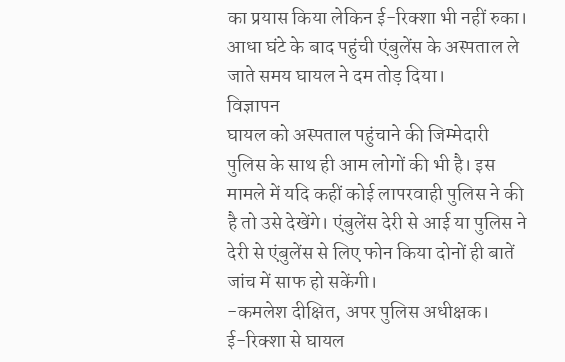का प्रयास किया लेकिन ई-रिक्शा भी नहीं रुका। आधा घंटे के बाद पहुंची एंबुलेंस के अस्पताल ले जाते समय घायल ने दम तोड़ दिया।
विज्ञापन
घायल को अस्पताल पहुंचाने की जिम्मेदारी पुलिस के साथ ही आम लोगों की भी है। इस मामले में यदि कहीं कोई लापरवाही पुलिस ने की है तो उसे देखेंगे। एंबुलेंस देरी से आई या पुलिस ने देरी से एंबुलेंस से लिए फोन किया दोनों ही बातें जांच में साफ हो सकेंगी।
-कमलेश दीक्षित, अपर पुलिस अधीक्षक।
ई-रिक्शा से घायल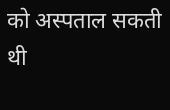को अस्पताल सकती थी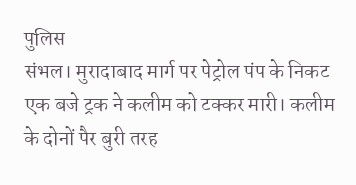पुलिस
संभल। मुरादाबाद मार्ग पर पेट्रोल पंप के निकट एक बजे ट्रक ने कलीम को टक्कर मारी। कलीम के दोनों पैर बुरी तरह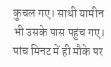कुचल गए। साथी यामीन भी उसके पास पहुंच गए। पांच मिनट में ही मौके पर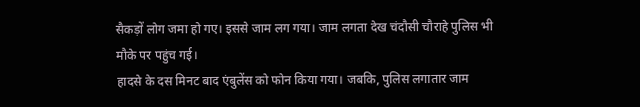सैकड़ों लोग जमा हो गए। इससे जाम लग गया। जाम लगता देख चंदौसी चौराहे पुलिस भी मौके पर पहुंच गई।
हादसे के दस मिनट बाद एंबुलेंस को फोन किया गया। जबकि, पुलिस लगातार जाम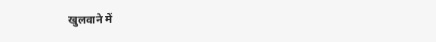खुलवाने में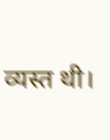व्यस्त थी।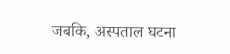जबकि, अस्पताल घटना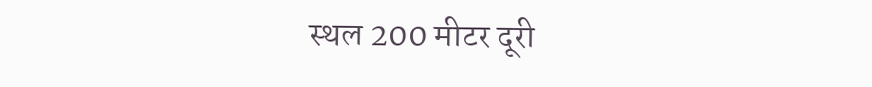स्थल 200 मीटर दूरी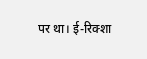पर था। ई-रिक्शा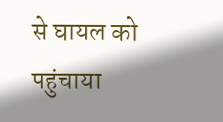से घायल को पहुंचाया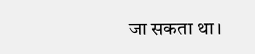जा सकता था।